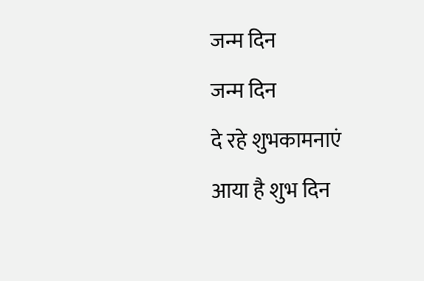जन्म दिन
जन्म दिन
दे रहे शुभकामनाएं
आया है शुभ दिन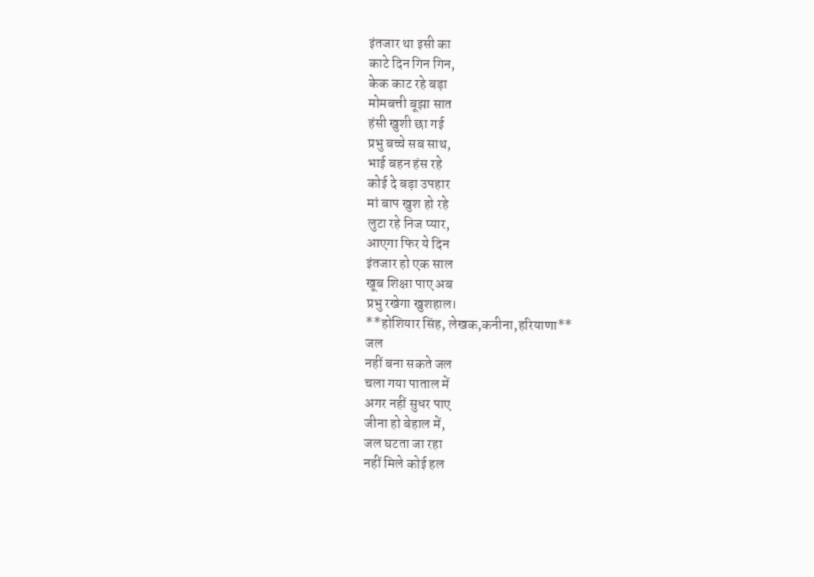इंतजार था इसी का
काटे दिन गिन गिन,
केक काट रहे बड़ा
मोमबत्ती बूझा सात
हंसी खुशी छा गई
प्रभु बच्चे सब साथ,
भाई बहन हंस रहे
कोई दे बड़ा उपहार
मां बाप खुश हो रहे
लुटा रहे निज प्यार,
आएगा फिर ये दिन
इंतजार हो एक साल
खूब शिक्षा पाए अब
प्रभु रखेगा खुशहाल।
**होशियार सिंह, लेखक,कनीना,हरियाणा**
जल
नहीं बना सकते जल
चला गया पाताल में
अगर नहीं सुधर पाए
जीना हो बेहाल में,
जल घटता जा रहा
नहीं मिले कोई हल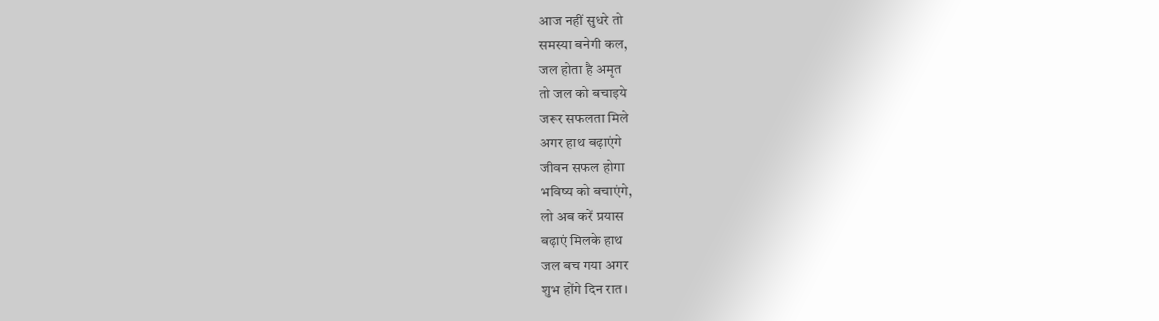आज नहीं सुधरे तो
समस्या बनेगी कल,
जल होता है अमृत
तो जल को बचाइये
जरूर सफलता मिले
अगर हाथ बढ़ाएंगे
जीवन सफल होगा
भविष्य को बचाएंगे,
लो अब करें प्रयास
बढ़ाएं मिलके हाथ
जल बच गया अगर
शुभ होंगे दिन रात।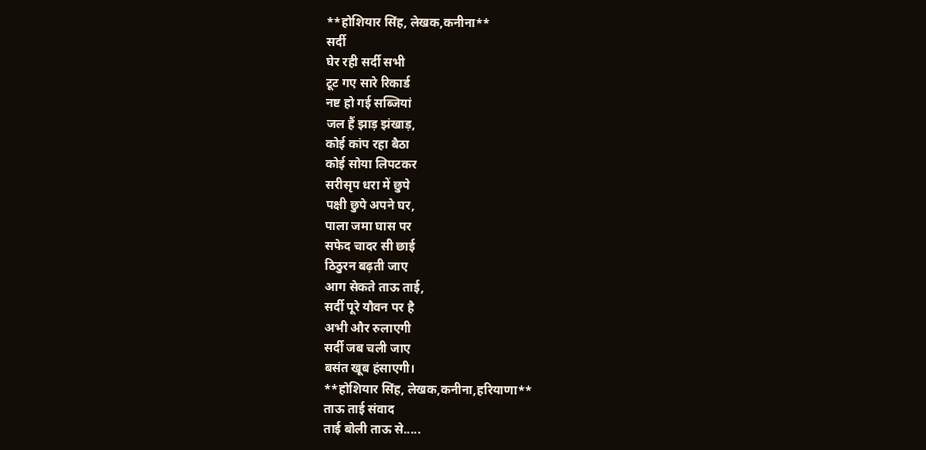**होशियार सिंह, लेखक,कनीना**
सर्दी
घेर रही सर्दी सभी
टूट गए सारे रिकार्ड
नष्ट हो गई सब्जियां
जल हैं झाड़ झंखाड़,
कोई कांप रहा बैठा
कोई सोया लिपटकर
सरीसृप धरा में छुपे
पक्षी छुपे अपने घर,
पाला जमा घास पर
सफेद चादर सी छाई
ठिठुरन बढ़ती जाए
आग सेकते ताऊ ताई,
सर्दी पूरे यौवन पर है
अभी और रुलाएगी
सर्दी जब चली जाए
बसंत खूब हंसाएगी।
**होशियार सिंह, लेखक,कनीना,हरियाणा**
ताऊ ताई संवाद
ताई बोली ताऊ से.....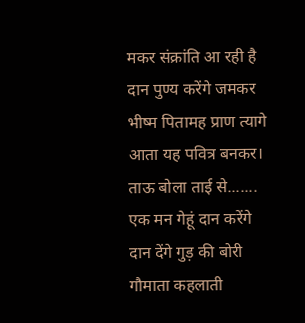मकर संक्रांति आ रही है
दान पुण्य करेंगे जमकर
भीष्म पितामह प्राण त्यागे
आता यह पवित्र बनकर।
ताऊ बोला ताई से.......
एक मन गेहूं दान करेंगे
दान देंगे गुड़ की बोरी
गौमाता कहलाती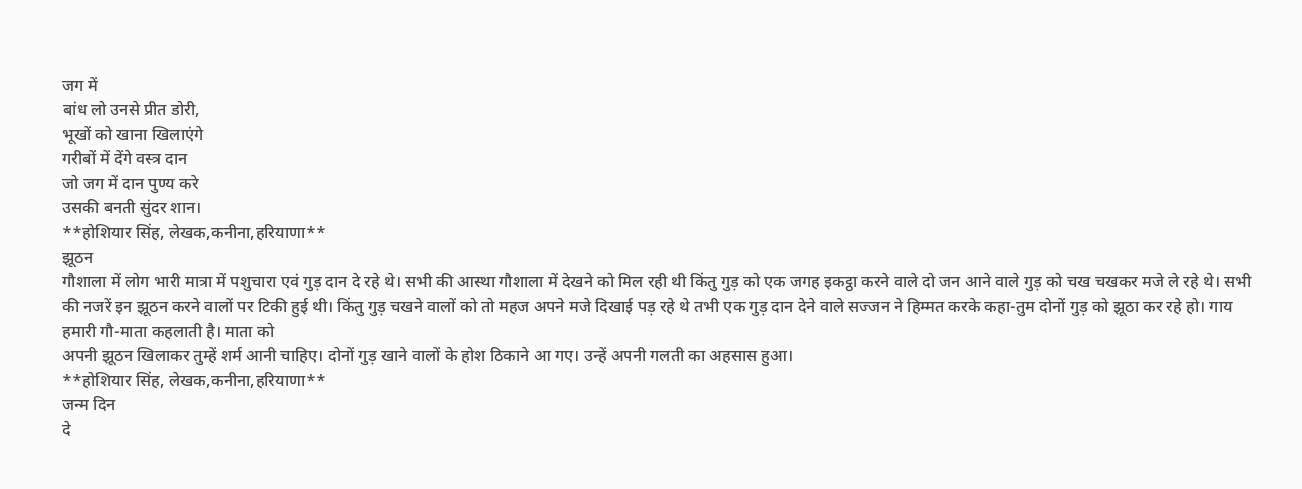जग में
बांध लो उनसे प्रीत डोरी,
भूखों को खाना खिलाएंगे
गरीबों में देंगे वस्त्र दान
जो जग में दान पुण्य करे
उसकी बनती सुंदर शान।
**होशियार सिंह, लेखक,कनीना,हरियाणा**
झूठन
गौशाला में लोग भारी मात्रा में पशुचारा एवं गुड़ दान दे रहे थे। सभी की आस्था गौशाला में देखने को मिल रही थी किंतु गुड़ को एक जगह इकट्ठा करने वाले दो जन आने वाले गुड़ को चख चखकर मजे ले रहे थे। सभी की नजरें इन झूठन करने वालों पर टिकी हुई थी। किंतु गुड़ चखने वालों को तो महज अपने मजे दिखाई पड़ रहे थे तभी एक गुड़ दान देने वाले सज्जन ने हिम्मत करके कहा-तुम दोनों गुड़ को झूठा कर रहे हो। गाय हमारी गौ-माता कहलाती है। माता को
अपनी झूठन खिलाकर तुम्हें शर्म आनी चाहिए। दोनों गुड़ खाने वालों के होश ठिकाने आ गए। उन्हें अपनी गलती का अहसास हुआ।
**होशियार सिंह, लेखक,कनीना,हरियाणा**
जन्म दिन
दे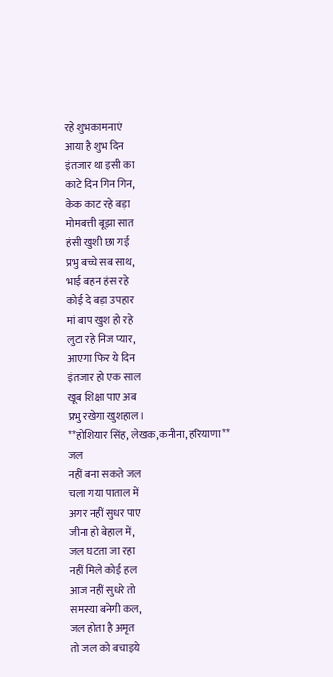रहे शुभकामनाएं
आया है शुभ दिन
इंतजार था इसी का
काटे दिन गिन गिन,
केक काट रहे बड़ा
मोमबत्ती बूझा सात
हंसी खुशी छा गई
प्रभु बच्चे सब साथ,
भाई बहन हंस रहे
कोई दे बड़ा उपहार
मां बाप खुश हो रहे
लुटा रहे निज प्यार,
आएगा फिर ये दिन
इंतजार हो एक साल
खूब शिक्षा पाए अब
प्रभु रखेगा खुशहाल।
**होशियार सिंह, लेखक,कनीना,हरियाणा**
जल
नहीं बना सकते जल
चला गया पाताल में
अगर नहीं सुधर पाए
जीना हो बेहाल में,
जल घटता जा रहा
नहीं मिले कोई हल
आज नहीं सुधरे तो
समस्या बनेगी कल,
जल होता है अमृत
तो जल को बचाइये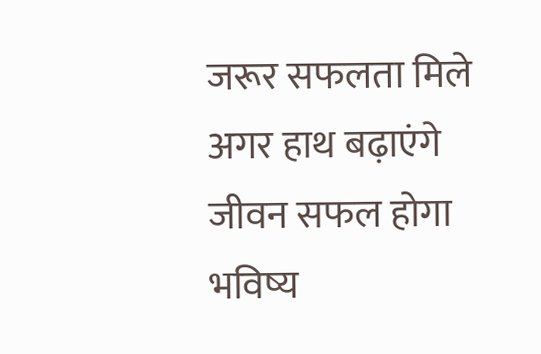जरूर सफलता मिले
अगर हाथ बढ़ाएंगे
जीवन सफल होगा
भविष्य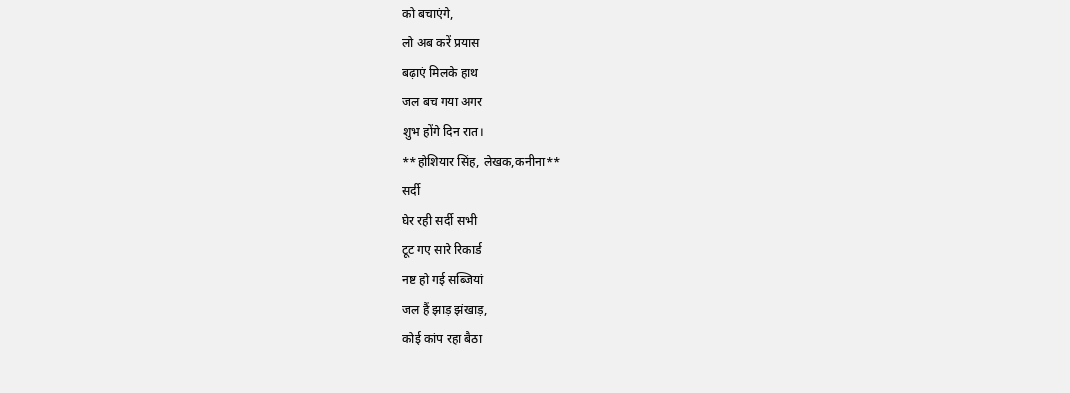को बचाएंगे,
लो अब करें प्रयास
बढ़ाएं मिलके हाथ
जल बच गया अगर
शुभ होंगे दिन रात।
**होशियार सिंह, लेखक,कनीना**
सर्दी
घेर रही सर्दी सभी
टूट गए सारे रिकार्ड
नष्ट हो गई सब्जियां
जल हैं झाड़ झंखाड़,
कोई कांप रहा बैठा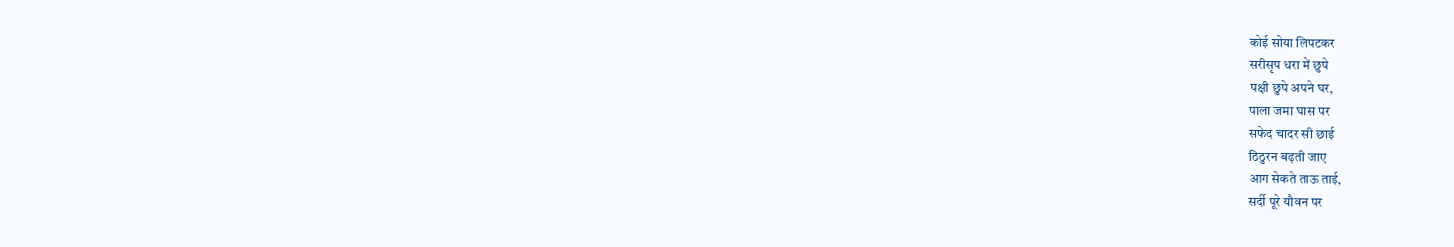कोई सोया लिपटकर
सरीसृप धरा में छुपे
पक्षी छुपे अपने घर,
पाला जमा घास पर
सफेद चादर सी छाई
ठिठुरन बढ़ती जाए
आग सेकते ताऊ ताई,
सर्दी पूरे यौवन पर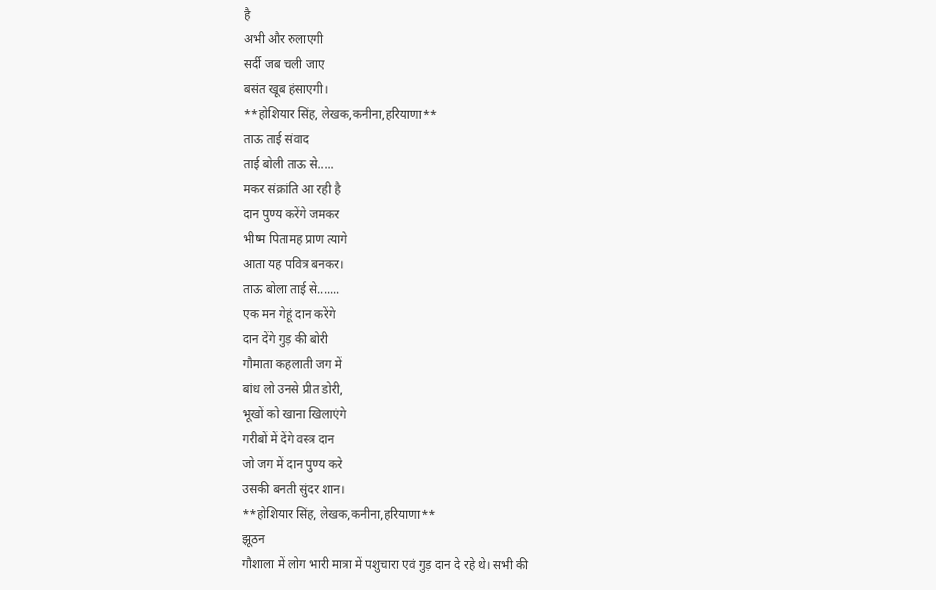है
अभी और रुलाएगी
सर्दी जब चली जाए
बसंत खूब हंसाएगी।
**होशियार सिंह, लेखक,कनीना,हरियाणा**
ताऊ ताई संवाद
ताई बोली ताऊ से.....
मकर संक्रांति आ रही है
दान पुण्य करेंगे जमकर
भीष्म पितामह प्राण त्यागे
आता यह पवित्र बनकर।
ताऊ बोला ताई से.......
एक मन गेहूं दान करेंगे
दान देंगे गुड़ की बोरी
गौमाता कहलाती जग में
बांध लो उनसे प्रीत डोरी,
भूखों को खाना खिलाएंगे
गरीबों में देंगे वस्त्र दान
जो जग में दान पुण्य करे
उसकी बनती सुंदर शान।
**होशियार सिंह, लेखक,कनीना,हरियाणा**
झूठन
गौशाला में लोग भारी मात्रा में पशुचारा एवं गुड़ दान दे रहे थे। सभी की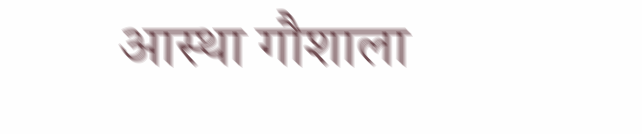आस्था गौशाला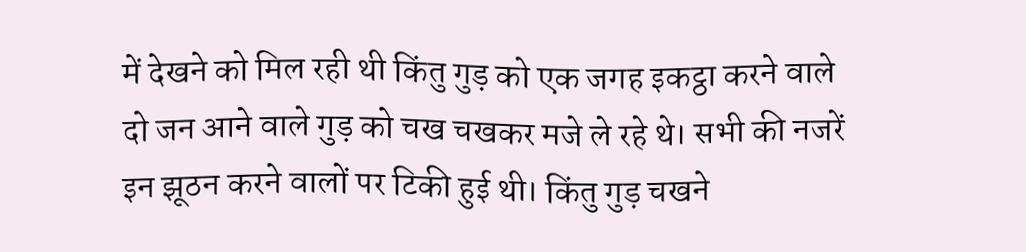में देखने को मिल रही थी किंतु गुड़ को एक जगह इकट्ठा करने वाले दो जन आने वाले गुड़ को चख चखकर मजे ले रहे थे। सभी की नजरें इन झूठन करने वालों पर टिकी हुई थी। किंतु गुड़ चखने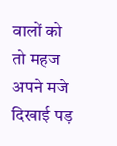वालों को तो महज अपने मजे दिखाई पड़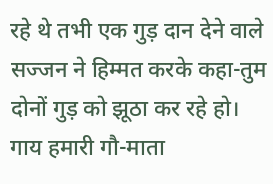रहे थे तभी एक गुड़ दान देने वाले सज्जन ने हिम्मत करके कहा-तुम दोनों गुड़ को झूठा कर रहे हो। गाय हमारी गौ-माता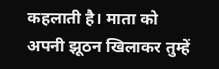कहलाती है। माता को
अपनी झूठन खिलाकर तुम्हें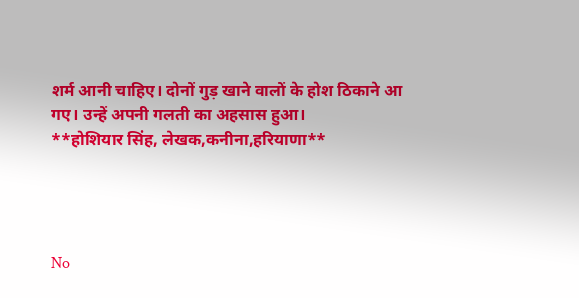शर्म आनी चाहिए। दोनों गुड़ खाने वालों के होश ठिकाने आ गए। उन्हें अपनी गलती का अहसास हुआ।
**होशियार सिंह, लेखक,कनीना,हरियाणा**




No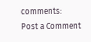comments:
Post a Comment